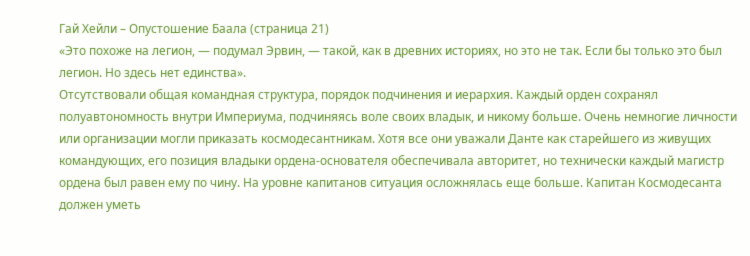Гай Хейли – Опустошение Баала (страница 21)
«Это похоже на легион, — подумал Эрвин, — такой, как в древних историях, но это не так. Если бы только это был легион. Но здесь нет единства».
Отсутствовали общая командная структура, порядок подчинения и иерархия. Каждый орден сохранял полуавтономность внутри Империума, подчиняясь воле своих владык, и никому больше. Очень немногие личности или организации могли приказать космодесантникам. Хотя все они уважали Данте как старейшего из живущих командующих, его позиция владыки ордена-основателя обеспечивала авторитет, но технически каждый магистр ордена был равен ему по чину. На уровне капитанов ситуация осложнялась еще больше. Капитан Космодесанта должен уметь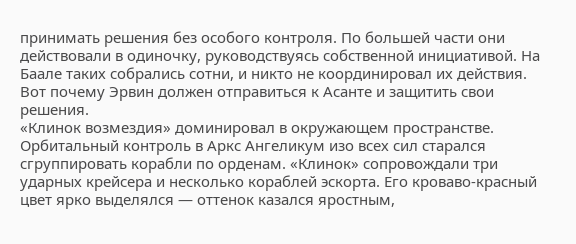принимать решения без особого контроля. По большей части они действовали в одиночку, руководствуясь собственной инициативой. На Баале таких собрались сотни, и никто не координировал их действия.
Вот почему Эрвин должен отправиться к Асанте и защитить свои решения.
«Клинок возмездия» доминировал в окружающем пространстве. Орбитальный контроль в Аркс Ангеликум изо всех сил старался сгруппировать корабли по орденам. «Клинок» сопровождали три ударных крейсера и несколько кораблей эскорта. Его кроваво-красный цвет ярко выделялся — оттенок казался яростным,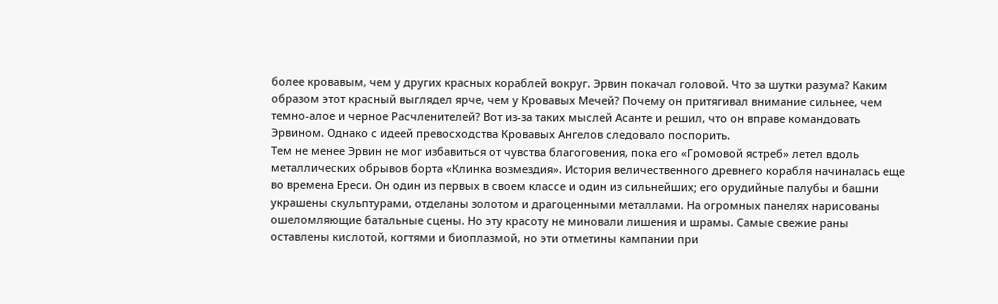более кровавым, чем у других красных кораблей вокруг. Эрвин покачал головой. Что за шутки разума? Каким образом этот красный выглядел ярче, чем у Кровавых Мечей? Почему он притягивал внимание сильнее, чем темно-алое и черное Расчленителей? Вот из-за таких мыслей Асанте и решил, что он вправе командовать Эрвином. Однако с идеей превосходства Кровавых Ангелов следовало поспорить.
Тем не менее Эрвин не мог избавиться от чувства благоговения, пока его «Громовой ястреб» летел вдоль металлических обрывов борта «Клинка возмездия». История величественного древнего корабля начиналась еще во времена Ереси. Он один из первых в своем классе и один из сильнейших; его орудийные палубы и башни украшены скульптурами, отделаны золотом и драгоценными металлами. На огромных панелях нарисованы ошеломляющие батальные сцены. Но эту красоту не миновали лишения и шрамы. Самые свежие раны оставлены кислотой, когтями и биоплазмой, но эти отметины кампании при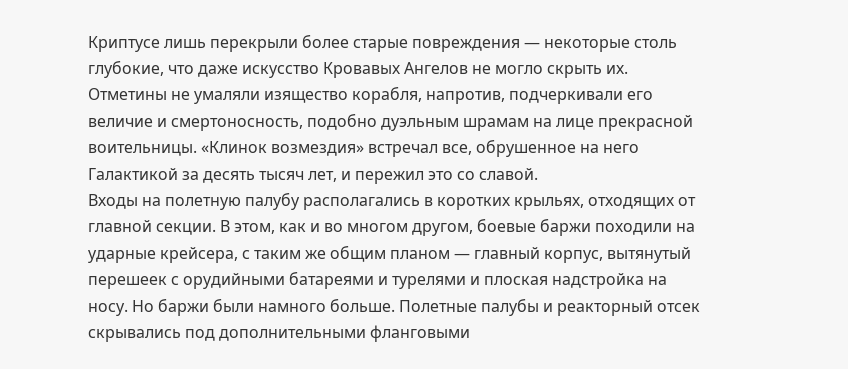Криптусе лишь перекрыли более старые повреждения — некоторые столь глубокие, что даже искусство Кровавых Ангелов не могло скрыть их. Отметины не умаляли изящество корабля, напротив, подчеркивали его величие и смертоносность, подобно дуэльным шрамам на лице прекрасной воительницы. «Клинок возмездия» встречал все, обрушенное на него Галактикой за десять тысяч лет, и пережил это со славой.
Входы на полетную палубу располагались в коротких крыльях, отходящих от главной секции. В этом, как и во многом другом, боевые баржи походили на ударные крейсера, с таким же общим планом — главный корпус, вытянутый перешеек с орудийными батареями и турелями и плоская надстройка на носу. Но баржи были намного больше. Полетные палубы и реакторный отсек скрывались под дополнительными фланговыми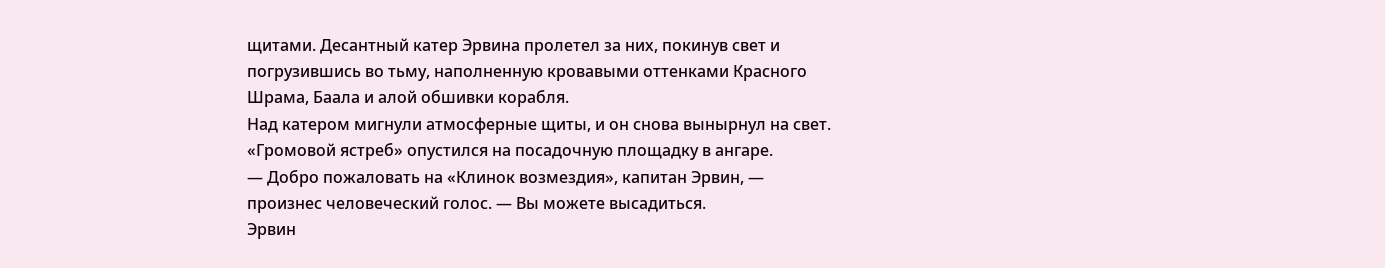щитами. Десантный катер Эрвина пролетел за них, покинув свет и погрузившись во тьму, наполненную кровавыми оттенками Красного Шрама, Баала и алой обшивки корабля.
Над катером мигнули атмосферные щиты, и он снова вынырнул на свет. «Громовой ястреб» опустился на посадочную площадку в ангаре.
— Добро пожаловать на «Клинок возмездия», капитан Эрвин, — произнес человеческий голос. — Вы можете высадиться.
Эрвин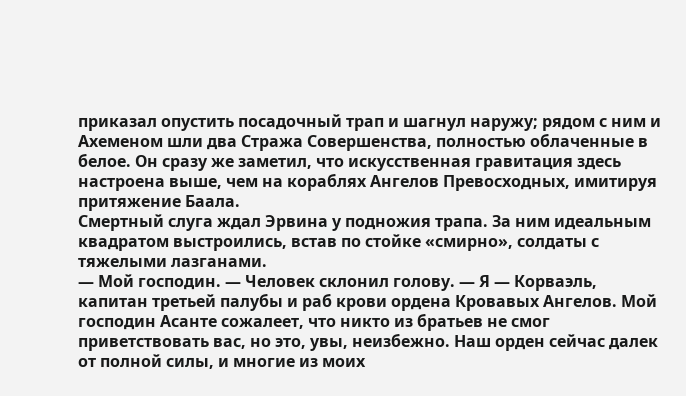приказал опустить посадочный трап и шагнул наружу; рядом с ним и Ахеменом шли два Стража Совершенства, полностью облаченные в белое. Он сразу же заметил, что искусственная гравитация здесь настроена выше, чем на кораблях Ангелов Превосходных, имитируя притяжение Баала.
Смертный слуга ждал Эрвина у подножия трапа. За ним идеальным квадратом выстроились, встав по стойке «смирно», солдаты с тяжелыми лазганами.
— Мой господин. — Человек склонил голову. — Я — Корваэль, капитан третьей палубы и раб крови ордена Кровавых Ангелов. Мой господин Асанте сожалеет, что никто из братьев не смог приветствовать вас, но это, увы, неизбежно. Наш орден сейчас далек от полной силы, и многие из моих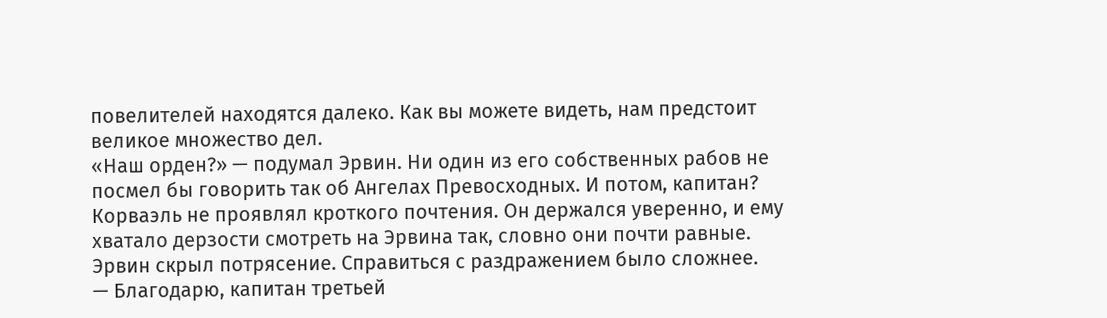повелителей находятся далеко. Как вы можете видеть, нам предстоит великое множество дел.
«Наш орден?» — подумал Эрвин. Ни один из его собственных рабов не посмел бы говорить так об Ангелах Превосходных. И потом, капитан? Корваэль не проявлял кроткого почтения. Он держался уверенно, и ему хватало дерзости смотреть на Эрвина так, словно они почти равные.
Эрвин скрыл потрясение. Справиться с раздражением было сложнее.
— Благодарю, капитан третьей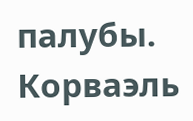палубы.
Корваэль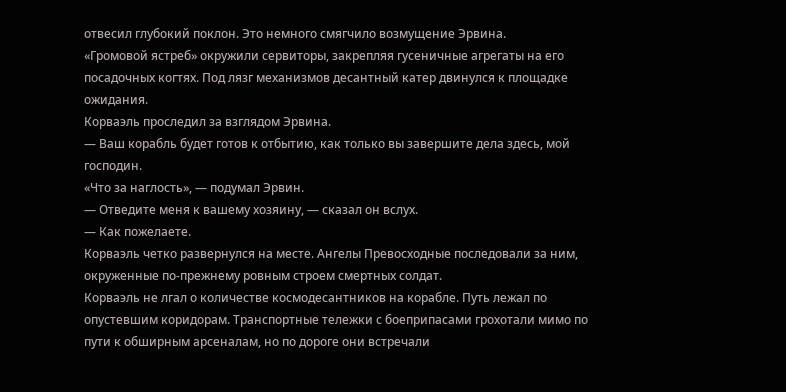отвесил глубокий поклон. Это немного смягчило возмущение Эрвина.
«Громовой ястреб» окружили сервиторы, закрепляя гусеничные агрегаты на его посадочных когтях. Под лязг механизмов десантный катер двинулся к площадке ожидания.
Корваэль проследил за взглядом Эрвина.
— Ваш корабль будет готов к отбытию, как только вы завершите дела здесь, мой господин.
«Что за наглость», — подумал Эрвин.
— Отведите меня к вашему хозяину, — сказал он вслух.
— Как пожелаете.
Корваэль четко развернулся на месте. Ангелы Превосходные последовали за ним, окруженные по-прежнему ровным строем смертных солдат.
Корваэль не лгал о количестве космодесантников на корабле. Путь лежал по опустевшим коридорам. Транспортные тележки с боеприпасами грохотали мимо по пути к обширным арсеналам, но по дороге они встречали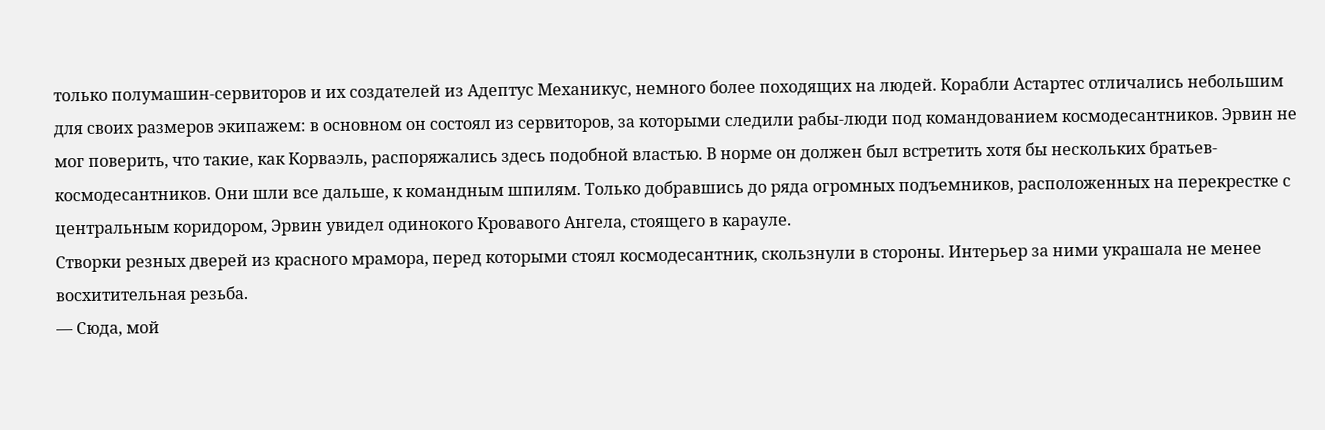только полумашин-сервиторов и их создателей из Адептус Механикус, немного более походящих на людей. Корабли Астартес отличались небольшим для своих размеров экипажем: в основном он состоял из сервиторов, за которыми следили рабы-люди под командованием космодесантников. Эрвин не мог поверить, что такие, как Корваэль, распоряжались здесь подобной властью. В норме он должен был встретить хотя бы нескольких братьев-космодесантников. Они шли все дальше, к командным шпилям. Только добравшись до ряда огромных подъемников, расположенных на перекрестке с центральным коридором, Эрвин увидел одинокого Кровавого Ангела, стоящего в карауле.
Створки резных дверей из красного мрамора, перед которыми стоял космодесантник, скользнули в стороны. Интерьер за ними украшала не менее восхитительная резьба.
— Сюда, мой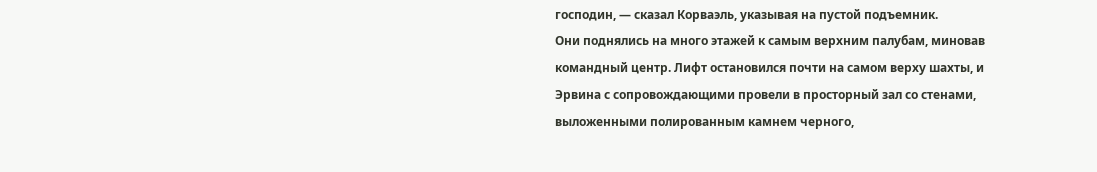господин, — сказал Корваэль, указывая на пустой подъемник.
Они поднялись на много этажей к самым верхним палубам, миновав командный центр. Лифт остановился почти на самом верху шахты, и Эрвина с сопровождающими провели в просторный зал со стенами, выложенными полированным камнем черного,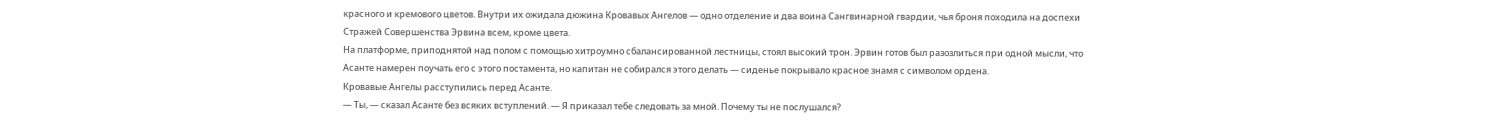красного и кремового цветов. Внутри их ожидала дюжина Кровавых Ангелов — одно отделение и два воина Сангвинарной гвардии, чья броня походила на доспехи Стражей Совершенства Эрвина всем, кроме цвета.
На платформе, приподнятой над полом с помощью хитроумно сбалансированной лестницы, стоял высокий трон. Эрвин готов был разозлиться при одной мысли, что Асанте намерен поучать его с этого постамента, но капитан не собирался этого делать — сиденье покрывало красное знамя с символом ордена.
Кровавые Ангелы расступились перед Асанте.
— Ты, — сказал Асанте без всяких вступлений. — Я приказал тебе следовать за мной. Почему ты не послушался?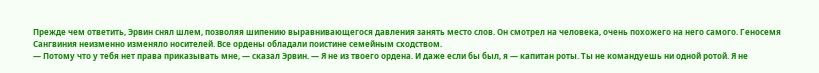Прежде чем ответить, Эрвин снял шлем, позволяя шипению выравнивающегося давления занять место слов. Он смотрел на человека, очень похожего на него самого. Геносемя Сангвиния неизменно изменяло носителей. Все ордены обладали поистине семейным сходством.
— Потому что у тебя нет права приказывать мне, — сказал Эрвин. — Я не из твоего ордена. И даже если бы был, я — капитан роты. Ты не командуешь ни одной ротой. Я не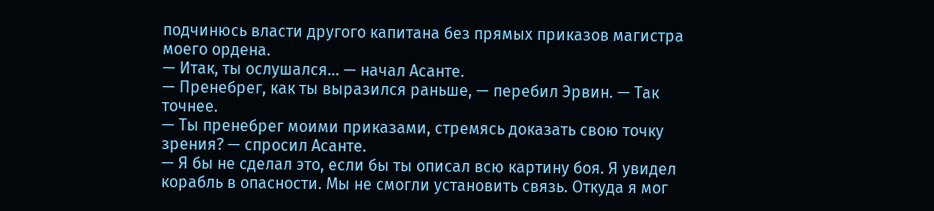подчинюсь власти другого капитана без прямых приказов магистра моего ордена.
— Итак, ты ослушался… — начал Асанте.
— Пренебрег, как ты выразился раньше, — перебил Эрвин. — Так точнее.
— Ты пренебрег моими приказами, стремясь доказать свою точку зрения? — спросил Асанте.
— Я бы не сделал это, если бы ты описал всю картину боя. Я увидел корабль в опасности. Мы не смогли установить связь. Откуда я мог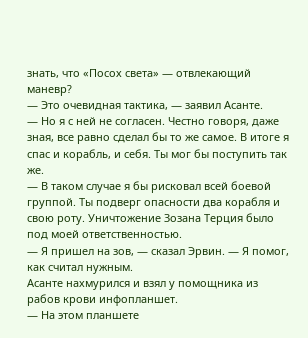знать, что «Посох света» — отвлекающий маневр?
— Это очевидная тактика, — заявил Асанте.
— Но я с ней не согласен. Честно говоря, даже зная, все равно сделал бы то же самое. В итоге я спас и корабль, и себя. Ты мог бы поступить так же.
— В таком случае я бы рисковал всей боевой группой. Ты подверг опасности два корабля и свою роту. Уничтожение Зозана Терция было под моей ответственностью.
— Я пришел на зов, — сказал Эрвин. — Я помог, как считал нужным.
Асанте нахмурился и взял у помощника из рабов крови инфопланшет.
— На этом планшете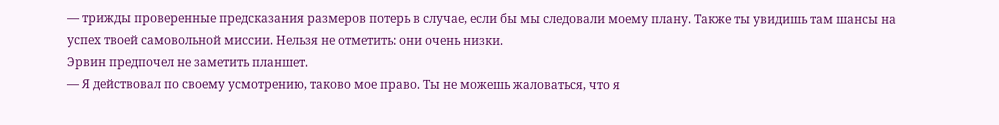— трижды проверенные предсказания размеров потерь в случае, если бы мы следовали моему плану. Также ты увидишь там шансы на успех твоей самовольной миссии. Нельзя не отметить: они очень низки.
Эрвин предпочел не заметить планшет.
— Я действовал по своему усмотрению, таково мое право. Ты не можешь жаловаться, что я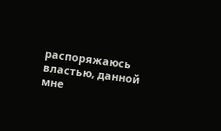распоряжаюсь властью, данной мне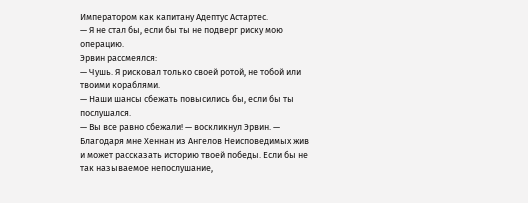Императором как капитану Адептус Астартес.
— Я не стал бы, если бы ты не подверг риску мою операцию.
Эрвин рассмеялся:
— Чушь. Я рисковал только своей ротой, не тобой или твоими кораблями.
— Наши шансы сбежать повысились бы, если бы ты послушался.
— Вы все равно сбежали! — воскликнул Эрвин. — Благодаря мне Хеннан из Ангелов Неисповедимых жив и может рассказать историю твоей победы. Если бы не так называемое непослушание,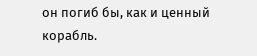он погиб бы, как и ценный корабль.